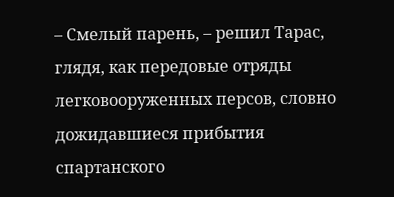– Смелый парень, – решил Тарас, глядя, как передовые отряды легковооруженных персов, словно дожидавшиеся прибытия спартанского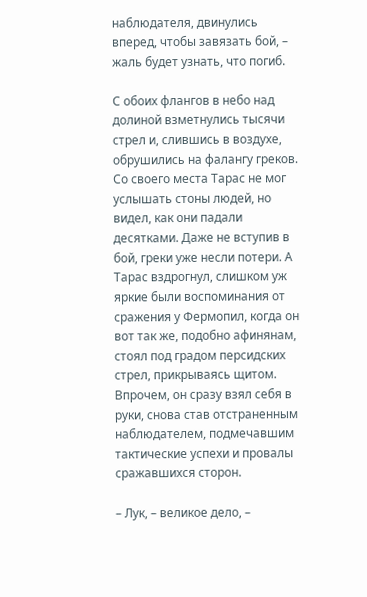наблюдателя, двинулись вперед, чтобы завязать бой, – жаль будет узнать, что погиб.

С обоих флангов в небо над долиной взметнулись тысячи стрел и, слившись в воздухе, обрушились на фалангу греков. Со своего места Тарас не мог услышать стоны людей, но видел, как они падали десятками. Даже не вступив в бой, греки уже несли потери. А Тарас вздрогнул, слишком уж яркие были воспоминания от сражения у Фермопил, когда он вот так же, подобно афинянам, стоял под градом персидских стрел, прикрываясь щитом. Впрочем, он сразу взял себя в руки, снова став отстраненным наблюдателем, подмечавшим тактические успехи и провалы сражавшихся сторон.

– Лук, – великое дело, –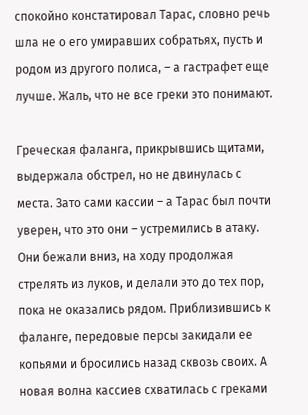спокойно констатировал Тарас, словно речь шла не о его умиравших собратьях, пусть и родом из другого полиса, – а гастрафет еще лучше. Жаль, что не все греки это понимают.

Греческая фаланга, прикрывшись щитами, выдержала обстрел, но не двинулась с места. Зато сами кассии – а Тарас был почти уверен, что это они – устремились в атаку. Они бежали вниз, на ходу продолжая стрелять из луков, и делали это до тех пор, пока не оказались рядом. Приблизившись к фаланге, передовые персы закидали ее копьями и бросились назад сквозь своих. А новая волна кассиев схватилась с греками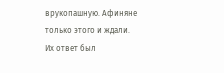врукопашную. Афиняне только этого и ждали. Их ответ был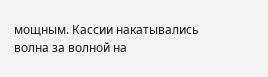мощным. Кассии накатывались волна за волной на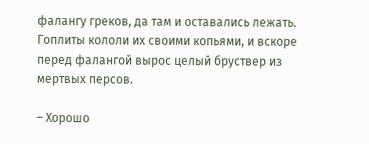фалангу греков, да там и оставались лежать. Гоплиты кололи их своими копьями, и вскоре перед фалангой вырос целый бруствер из мертвых персов.

– Хорошо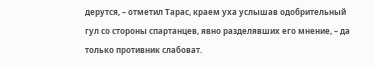дерутся, – отметил Тарас, краем уха услышав одобрительный гул со стороны спартанцев, явно разделявших его мнение, – да только противник слабоват.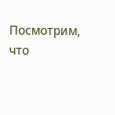Посмотрим, что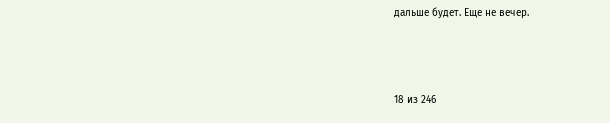дальше будет. Еще не вечер.



18 из 246